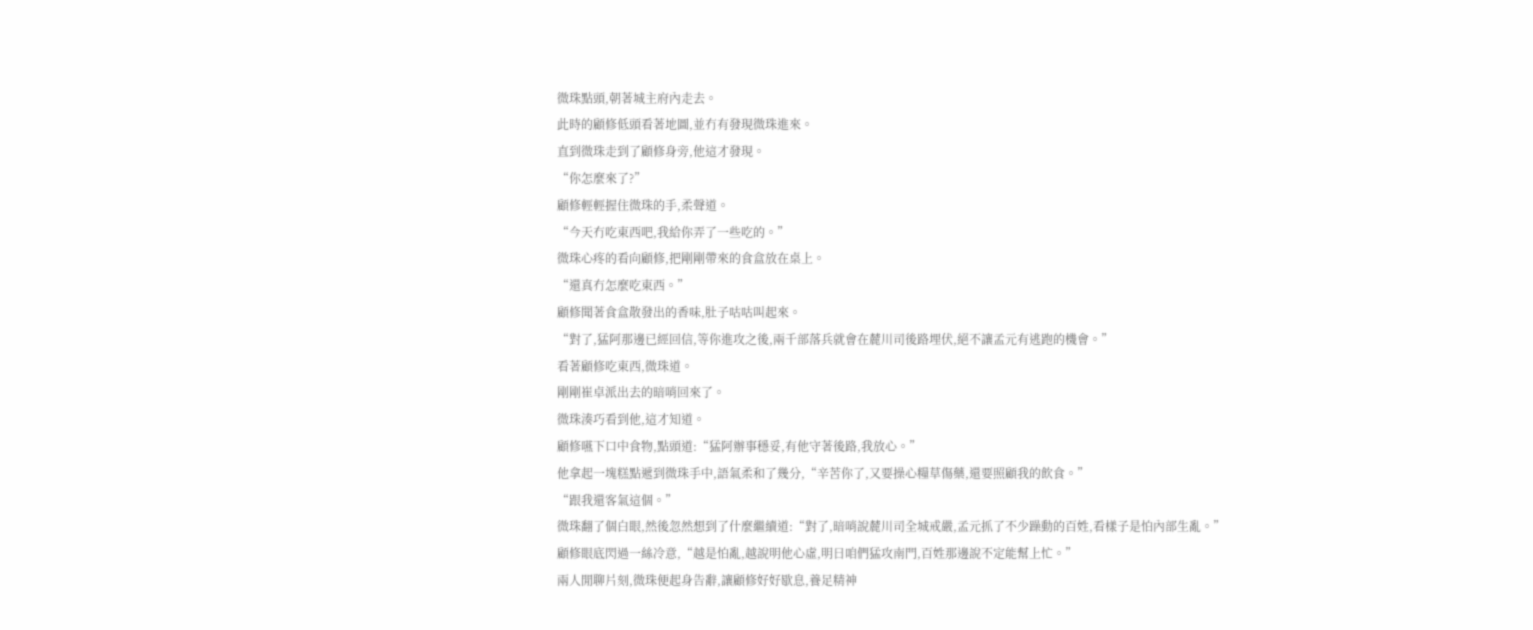微珠點頭,朝著城主府內走去。
此時的顧修低頭看著地圖,並冇有發現微珠進來。
直到微珠走到了顧修身旁,他這才發現。
“你怎麼來了?”
顧修輕輕握住微珠的手,柔聲道。
“今天冇吃東西吧,我給你弄了一些吃的。”
微珠心疼的看向顧修,把剛剛帶來的食盒放在桌上。
“還真冇怎麼吃東西。”
顧修聞著食盒散發出的香味,肚子咕咕叫起來。
“對了,猛阿那邊已經回信,等你進攻之後,兩千部落兵就會在麓川司後路埋伏,絕不讓孟元有逃跑的機會。”
看著顧修吃東西,微珠道。
剛剛崔卓派出去的暗哨回來了。
微珠湊巧看到他,這才知道。
顧修嚥下口中食物,點頭道:“猛阿辦事穩妥,有他守著後路,我放心。”
他拿起一塊糕點遞到微珠手中,語氣柔和了幾分,“辛苦你了,又要操心糧草傷藥,還要照顧我的飲食。”
“跟我還客氣這個。”
微珠翻了個白眼,然後忽然想到了什麼繼續道:“對了,暗哨說麓川司全城戒嚴,孟元抓了不少躁動的百姓,看樣子是怕內部生亂。”
顧修眼底閃過一絲冷意,“越是怕亂,越說明他心虛,明日咱們猛攻南門,百姓那邊說不定能幫上忙。”
兩人閒聊片刻,微珠便起身告辭,讓顧修好好歇息,養足精神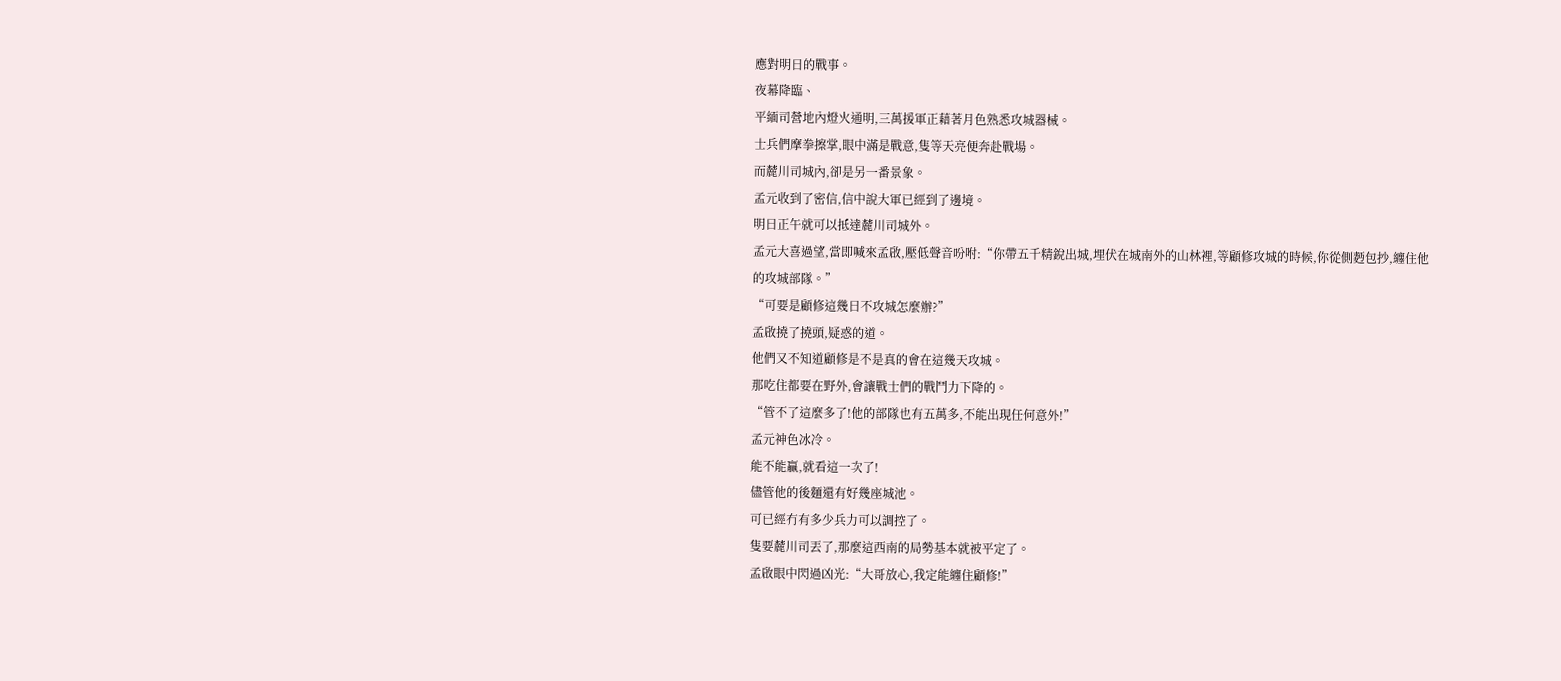應對明日的戰事。
夜幕降臨、
平緬司營地內燈火通明,三萬援軍正藉著月色熟悉攻城器械。
士兵們摩拳擦掌,眼中滿是戰意,隻等天亮便奔赴戰場。
而麓川司城內,卻是另一番景象。
孟元收到了密信,信中說大軍已經到了邊境。
明日正午就可以抵達麓川司城外。
孟元大喜過望,當即喊來孟啟,壓低聲音吩咐:“你帶五千精銳出城,埋伏在城南外的山林裡,等顧修攻城的時候,你從側麪包抄,纏住他的攻城部隊。”
“可要是顧修這幾日不攻城怎麼辦?”
孟啟撓了撓頭,疑惑的道。
他們又不知道顧修是不是真的會在這幾天攻城。
那吃住都要在野外,會讓戰士們的戰鬥力下降的。
“管不了這麼多了!他的部隊也有五萬多,不能出現任何意外!”
孟元神色冰冷。
能不能贏,就看這一次了!
儘管他的後麵還有好幾座城池。
可已經冇有多少兵力可以調控了。
隻要麓川司丟了,那麼這西南的局勢基本就被平定了。
孟啟眼中閃過凶光:“大哥放心,我定能纏住顧修!”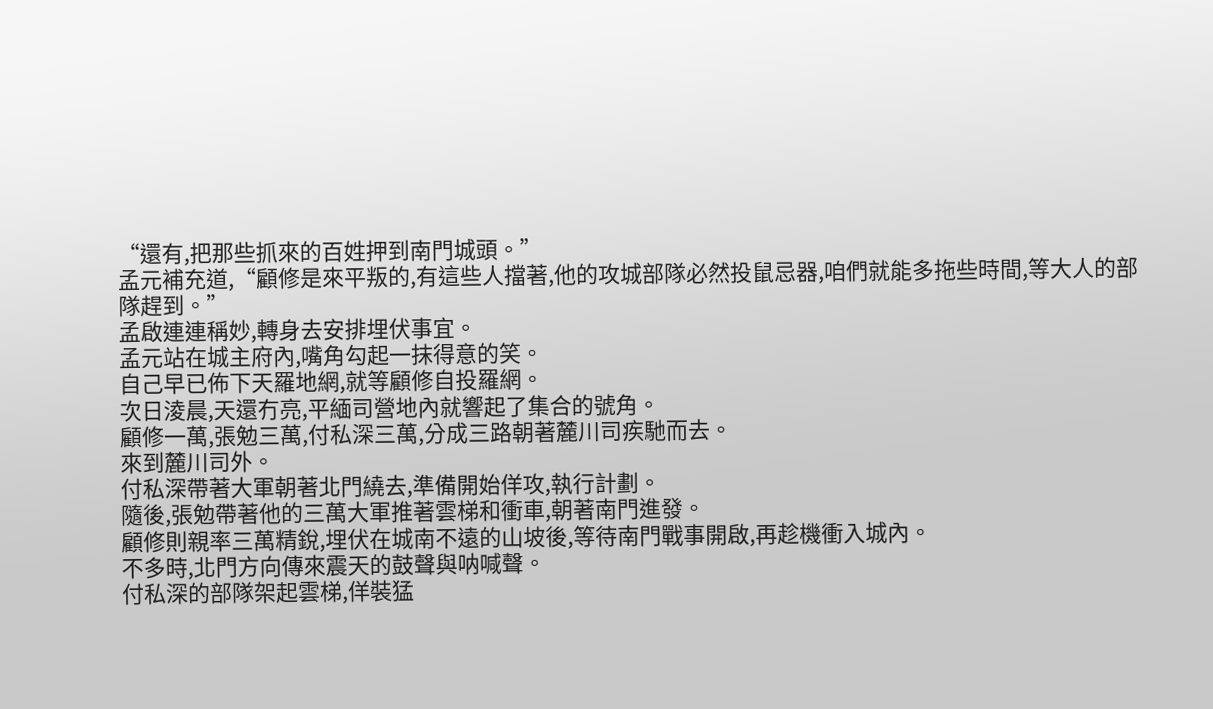“還有,把那些抓來的百姓押到南門城頭。”
孟元補充道,“顧修是來平叛的,有這些人擋著,他的攻城部隊必然投鼠忌器,咱們就能多拖些時間,等大人的部隊趕到。”
孟啟連連稱妙,轉身去安排埋伏事宜。
孟元站在城主府內,嘴角勾起一抹得意的笑。
自己早已佈下天羅地網,就等顧修自投羅網。
次日淩晨,天還冇亮,平緬司營地內就響起了集合的號角。
顧修一萬,張勉三萬,付私深三萬,分成三路朝著麓川司疾馳而去。
來到麓川司外。
付私深帶著大軍朝著北門繞去,準備開始佯攻,執行計劃。
隨後,張勉帶著他的三萬大軍推著雲梯和衝車,朝著南門進發。
顧修則親率三萬精銳,埋伏在城南不遠的山坡後,等待南門戰事開啟,再趁機衝入城內。
不多時,北門方向傳來震天的鼓聲與呐喊聲。
付私深的部隊架起雲梯,佯裝猛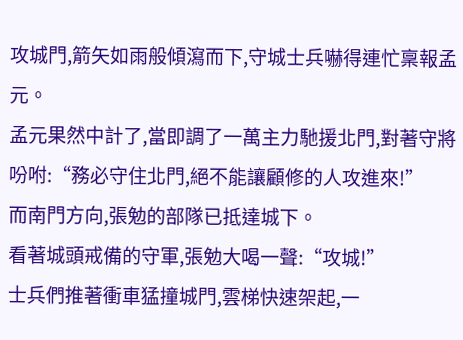攻城門,箭矢如雨般傾瀉而下,守城士兵嚇得連忙稟報孟元。
孟元果然中計了,當即調了一萬主力馳援北門,對著守將吩咐:“務必守住北門,絕不能讓顧修的人攻進來!”
而南門方向,張勉的部隊已抵達城下。
看著城頭戒備的守軍,張勉大喝一聲:“攻城!”
士兵們推著衝車猛撞城門,雲梯快速架起,一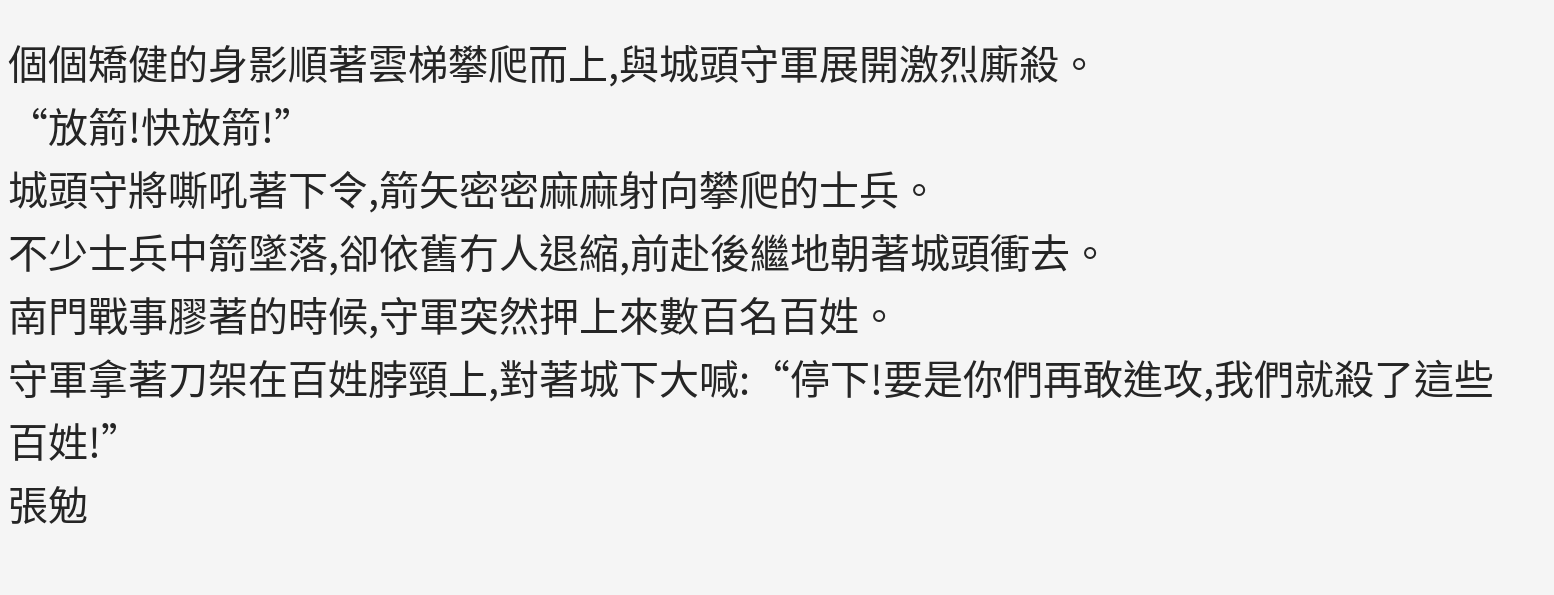個個矯健的身影順著雲梯攀爬而上,與城頭守軍展開激烈廝殺。
“放箭!快放箭!”
城頭守將嘶吼著下令,箭矢密密麻麻射向攀爬的士兵。
不少士兵中箭墜落,卻依舊冇人退縮,前赴後繼地朝著城頭衝去。
南門戰事膠著的時候,守軍突然押上來數百名百姓。
守軍拿著刀架在百姓脖頸上,對著城下大喊:“停下!要是你們再敢進攻,我們就殺了這些百姓!”
張勉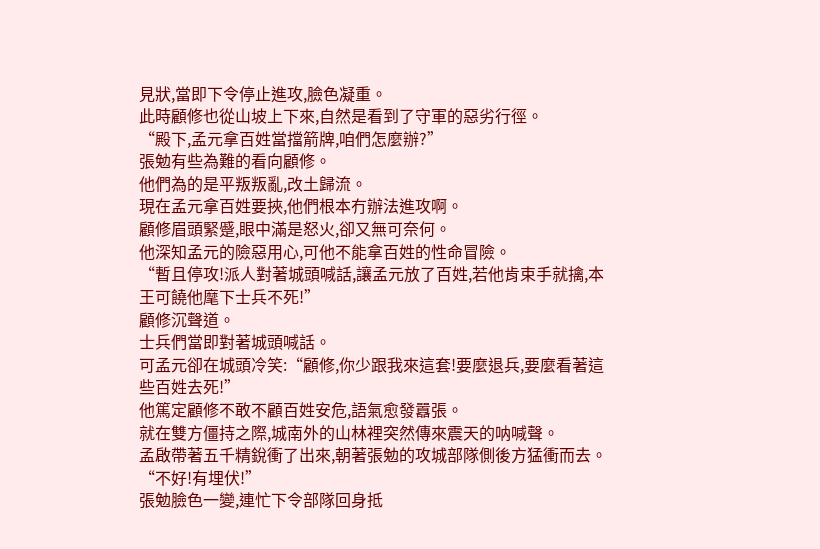見狀,當即下令停止進攻,臉色凝重。
此時顧修也從山坡上下來,自然是看到了守軍的惡劣行徑。
“殿下,孟元拿百姓當擋箭牌,咱們怎麼辦?”
張勉有些為難的看向顧修。
他們為的是平叛叛亂,改土歸流。
現在孟元拿百姓要挾,他們根本冇辦法進攻啊。
顧修眉頭緊蹙,眼中滿是怒火,卻又無可奈何。
他深知孟元的險惡用心,可他不能拿百姓的性命冒險。
“暫且停攻!派人對著城頭喊話,讓孟元放了百姓,若他肯束手就擒,本王可饒他麾下士兵不死!”
顧修沉聲道。
士兵們當即對著城頭喊話。
可孟元卻在城頭冷笑:“顧修,你少跟我來這套!要麼退兵,要麼看著這些百姓去死!”
他篤定顧修不敢不顧百姓安危,語氣愈發囂張。
就在雙方僵持之際,城南外的山林裡突然傳來震天的呐喊聲。
孟啟帶著五千精銳衝了出來,朝著張勉的攻城部隊側後方猛衝而去。
“不好!有埋伏!”
張勉臉色一變,連忙下令部隊回身抵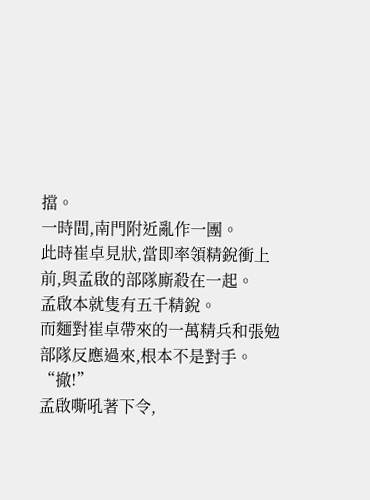擋。
一時間,南門附近亂作一團。
此時崔卓見狀,當即率領精銳衝上前,與孟啟的部隊廝殺在一起。
孟啟本就隻有五千精銳。
而麵對崔卓帶來的一萬精兵和張勉部隊反應過來,根本不是對手。
“撤!”
孟啟嘶吼著下令,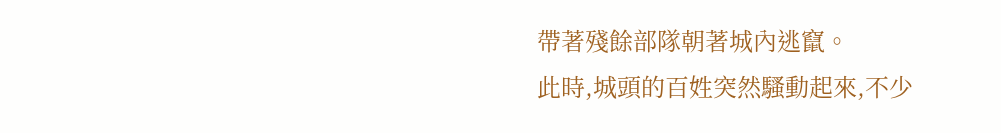帶著殘餘部隊朝著城內逃竄。
此時,城頭的百姓突然騷動起來,不少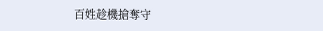百姓趁機搶奪守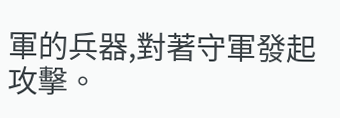軍的兵器,對著守軍發起攻擊。